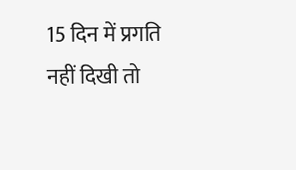15 दिन में प्रगति नहीं दिखी तो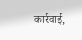कार्रवाई,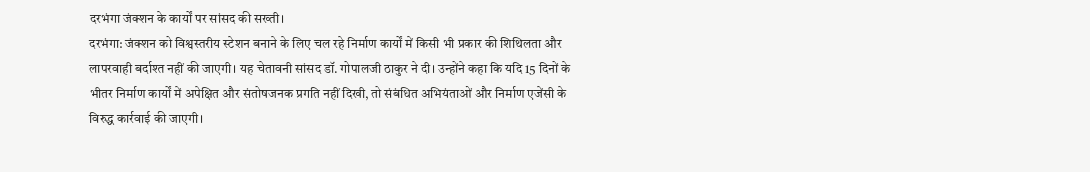दरभंगा जंक्शन के कार्यों पर सांसद की सख्ती।
दरभंगा: जंक्शन को विश्वस्तरीय स्टेशन बनाने के लिए चल रहे निर्माण कार्यों में किसी भी प्रकार की शिथिलता और लापरवाही बर्दाश्त नहीं की जाएगी। यह चेतावनी सांसद डॉ. गोपालजी ठाकुर ने दी। उन्होंने कहा कि यदि 15 दिनों के भीतर निर्माण कार्यों में अपेक्षित और संतोषजनक प्रगति नहीं दिखी, तो संबंधित अभियंताओं और निर्माण एजेंसी के विरुद्ध कार्रवाई की जाएगी।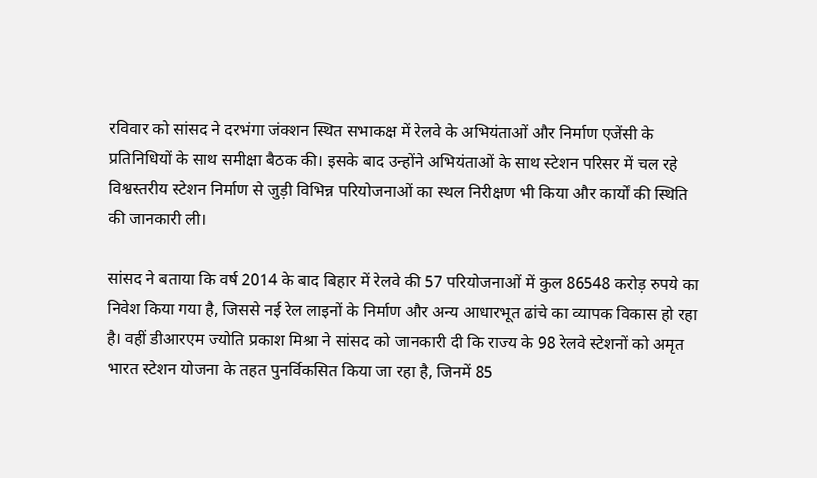रविवार को सांसद ने दरभंगा जंक्शन स्थित सभाकक्ष में रेलवे के अभियंताओं और निर्माण एजेंसी के प्रतिनिधियों के साथ समीक्षा बैठक की। इसके बाद उन्होंने अभियंताओं के साथ स्टेशन परिसर में चल रहे विश्वस्तरीय स्टेशन निर्माण से जुड़ी विभिन्न परियोजनाओं का स्थल निरीक्षण भी किया और कार्यों की स्थिति की जानकारी ली।

सांसद ने बताया कि वर्ष 2014 के बाद बिहार में रेलवे की 57 परियोजनाओं में कुल 86548 करोड़ रुपये का निवेश किया गया है, जिससे नई रेल लाइनों के निर्माण और अन्य आधारभूत ढांचे का व्यापक विकास हो रहा है। वहीं डीआरएम ज्योति प्रकाश मिश्रा ने सांसद को जानकारी दी कि राज्य के 98 रेलवे स्टेशनों को अमृत भारत स्टेशन योजना के तहत पुनर्विकसित किया जा रहा है, जिनमें 85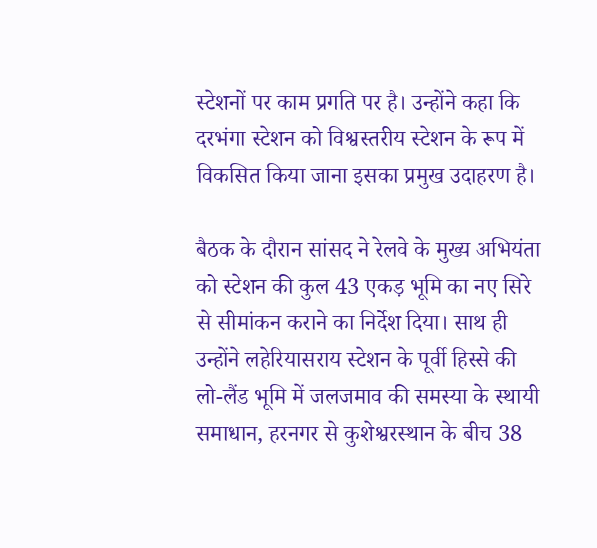स्टेशनों पर काम प्रगति पर है। उन्होंने कहा कि दरभंगा स्टेशन को विश्वस्तरीय स्टेशन के रूप में विकसित किया जाना इसका प्रमुख उदाहरण है।

बैठक के दौरान सांसद ने रेलवे के मुख्य अभियंता को स्टेशन की कुल 43 एकड़ भूमि का नए सिरे से सीमांकन कराने का निर्देश दिया। साथ ही उन्होंने लहेरियासराय स्टेशन के पूर्वी हिस्से की लो-लैंड भूमि में जलजमाव की समस्या के स्थायी समाधान, हरनगर से कुशेश्वरस्थान के बीच 38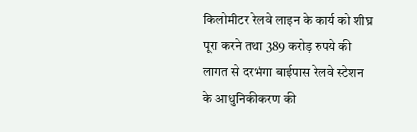किलोमीटर रेलवे लाइन के कार्य को शीघ्र पूरा करने तथा 389 करोड़ रुपये की लागत से दरभंगा बाईपास रेलवे स्टेशन के आधुनिकीकरण की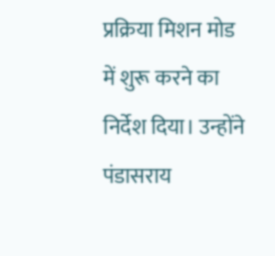प्रक्रिया मिशन मोड में शुरू करने का निर्देश दिया। उन्होंने पंडासराय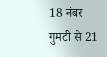18 नंबर गुमटी से 21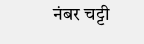नंबर चट्टी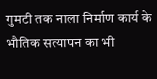गुमटी तक नाला निर्माण कार्य के भौतिक सत्यापन का भी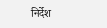निर्देश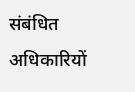संबंधित अधिकारियों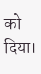को दिया।